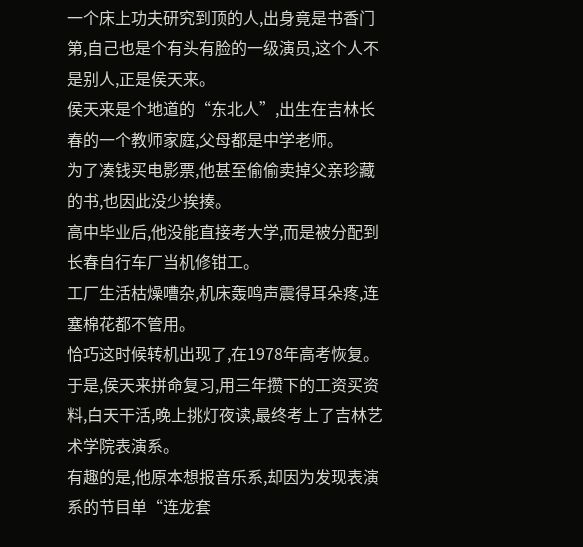一个床上功夫研究到顶的人,出身竟是书香门第,自己也是个有头有脸的一级演员,这个人不是别人,正是侯天来。
侯天来是个地道的“东北人”,出生在吉林长春的一个教师家庭,父母都是中学老师。
为了凑钱买电影票,他甚至偷偷卖掉父亲珍藏的书,也因此没少挨揍。
高中毕业后,他没能直接考大学,而是被分配到长春自行车厂当机修钳工。
工厂生活枯燥嘈杂,机床轰鸣声震得耳朵疼,连塞棉花都不管用。
恰巧这时候转机出现了,在1978年高考恢复。
于是,侯天来拼命复习,用三年攒下的工资买资料,白天干活,晚上挑灯夜读,最终考上了吉林艺术学院表演系。
有趣的是,他原本想报音乐系,却因为发现表演系的节目单“连龙套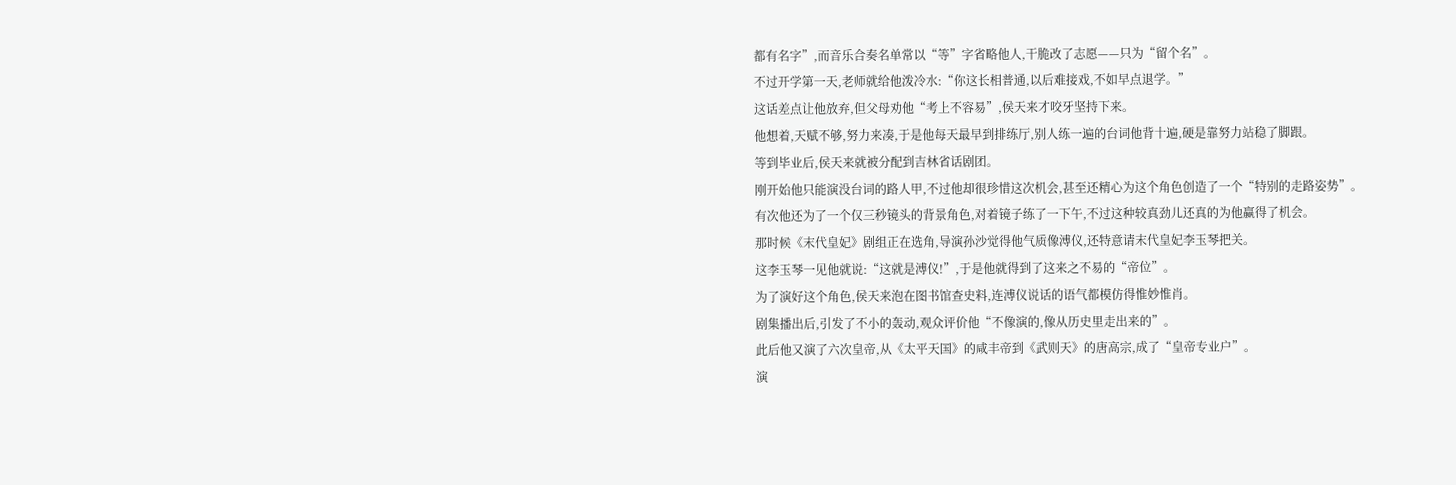都有名字”,而音乐合奏名单常以“等”字省略他人,干脆改了志愿——只为“留个名”。
不过开学第一天,老师就给他泼冷水:“你这长相普通,以后难接戏,不如早点退学。”
这话差点让他放弃,但父母劝他“考上不容易”,侯天来才咬牙坚持下来。
他想着,天赋不够,努力来凑,于是他每天最早到排练厅,别人练一遍的台词他背十遍,硬是靠努力站稳了脚跟。
等到毕业后,侯天来就被分配到吉林省话剧团。
刚开始他只能演没台词的路人甲,不过他却很珍惜这次机会,甚至还精心为这个角色创造了一个“特别的走路姿势”。
有次他还为了一个仅三秒镜头的背景角色,对着镜子练了一下午,不过这种较真劲儿还真的为他赢得了机会。
那时候《末代皇妃》剧组正在选角,导演孙沙觉得他气质像溥仪,还特意请末代皇妃李玉琴把关。
这李玉琴一见他就说:“这就是溥仪!”,于是他就得到了这来之不易的“帝位”。
为了演好这个角色,侯天来泡在图书馆查史料,连溥仪说话的语气都模仿得惟妙惟肖。
剧集播出后,引发了不小的轰动,观众评价他“不像演的,像从历史里走出来的”。
此后他又演了六次皇帝,从《太平天国》的咸丰帝到《武则天》的唐高宗,成了“皇帝专业户”。
演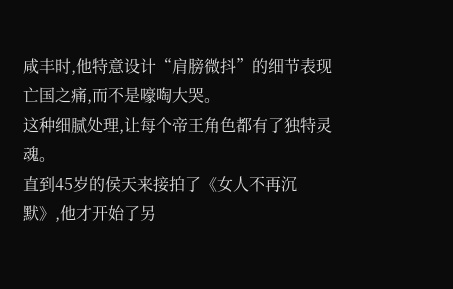咸丰时,他特意设计“肩膀微抖”的细节表现亡国之痛,而不是嚎啕大哭。
这种细腻处理,让每个帝王角色都有了独特灵魂。
直到45岁的侯天来接拍了《女人不再沉默》,他才开始了另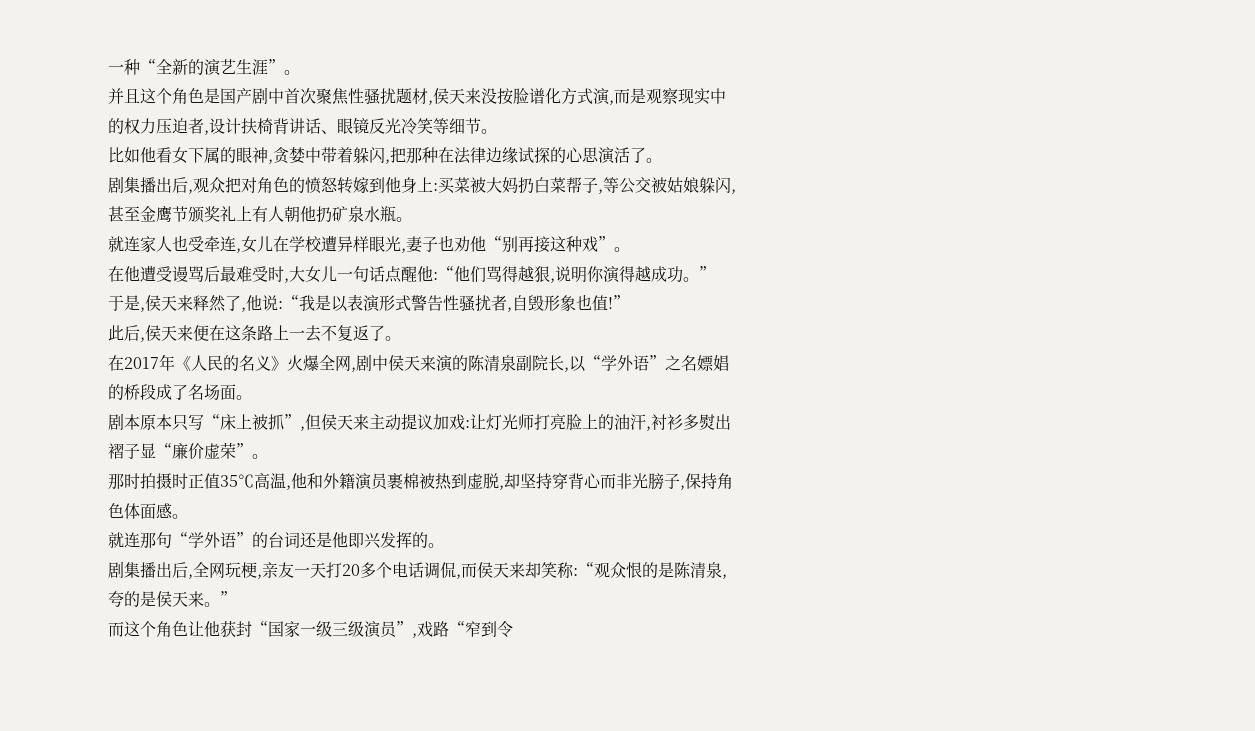一种“全新的演艺生涯”。
并且这个角色是国产剧中首次聚焦性骚扰题材,侯天来没按脸谱化方式演,而是观察现实中的权力压迫者,设计扶椅背讲话、眼镜反光冷笑等细节。
比如他看女下属的眼神,贪婪中带着躲闪,把那种在法律边缘试探的心思演活了。
剧集播出后,观众把对角色的愤怒转嫁到他身上:买菜被大妈扔白菜帮子,等公交被姑娘躲闪,甚至金鹰节颁奖礼上有人朝他扔矿泉水瓶。
就连家人也受牵连,女儿在学校遭异样眼光,妻子也劝他“别再接这种戏”。
在他遭受谩骂后最难受时,大女儿一句话点醒他:“他们骂得越狠,说明你演得越成功。”
于是,侯天来释然了,他说:“我是以表演形式警告性骚扰者,自毁形象也值!”
此后,侯天来便在这条路上一去不复返了。
在2017年《人民的名义》火爆全网,剧中侯天来演的陈清泉副院长,以“学外语”之名嫖娼的桥段成了名场面。
剧本原本只写“床上被抓”,但侯天来主动提议加戏:让灯光师打亮脸上的油汗,衬衫多熨出褶子显“廉价虚荣”。
那时拍摄时正值35℃高温,他和外籍演员裹棉被热到虚脱,却坚持穿背心而非光膀子,保持角色体面感。
就连那句“学外语”的台词还是他即兴发挥的。
剧集播出后,全网玩梗,亲友一天打20多个电话调侃,而侯天来却笑称:“观众恨的是陈清泉,夸的是侯天来。”
而这个角色让他获封“国家一级三级演员”,戏路“窄到令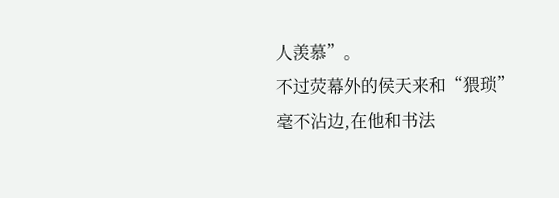人羡慕”。
不过荧幕外的侯天来和“猥琐”毫不沾边,在他和书法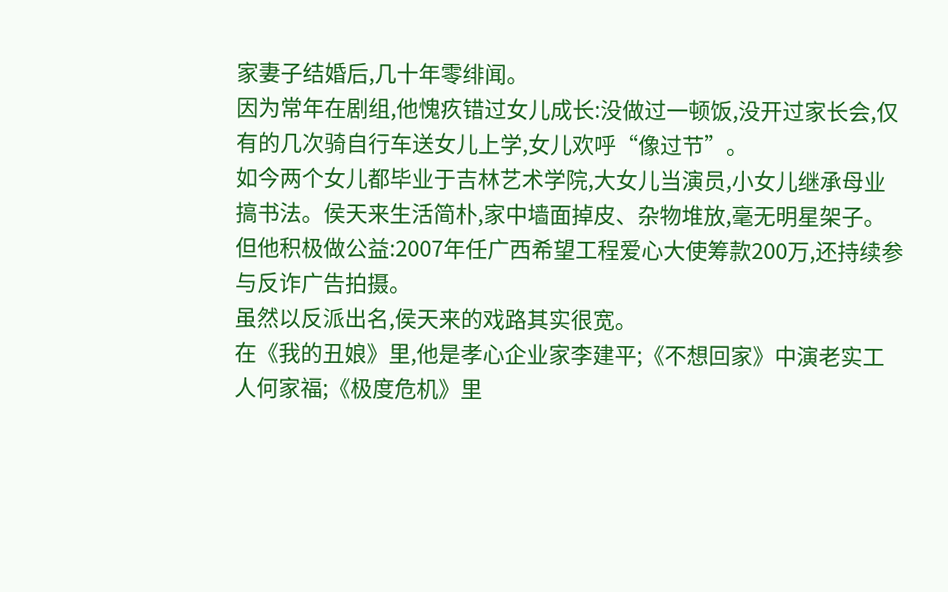家妻子结婚后,几十年零绯闻。
因为常年在剧组,他愧疚错过女儿成长:没做过一顿饭,没开过家长会,仅有的几次骑自行车送女儿上学,女儿欢呼“像过节”。
如今两个女儿都毕业于吉林艺术学院,大女儿当演员,小女儿继承母业搞书法。侯天来生活简朴,家中墙面掉皮、杂物堆放,毫无明星架子。
但他积极做公益:2007年任广西希望工程爱心大使筹款200万,还持续参与反诈广告拍摄。
虽然以反派出名,侯天来的戏路其实很宽。
在《我的丑娘》里,他是孝心企业家李建平;《不想回家》中演老实工人何家福;《极度危机》里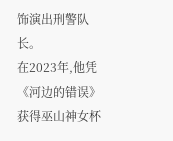饰演出刑警队长。
在2023年,他凭《河边的错误》获得巫山神女杯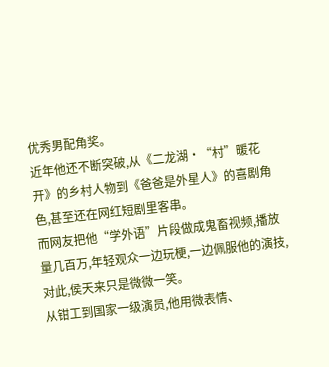优秀男配角奖。
近年他还不断突破,从《二龙湖·“村”暖花开》的乡村人物到《爸爸是外星人》的喜剧角色,甚至还在网红短剧里客串。
而网友把他“学外语”片段做成鬼畜视频,播放量几百万,年轻观众一边玩梗,一边佩服他的演技,对此,侯天来只是微微一笑。
从钳工到国家一级演员,他用微表情、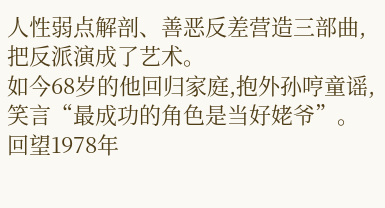人性弱点解剖、善恶反差营造三部曲,把反派演成了艺术。
如今68岁的他回归家庭,抱外孙哼童谣,笑言“最成功的角色是当好姥爷”。
回望1978年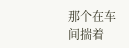那个在车间揣着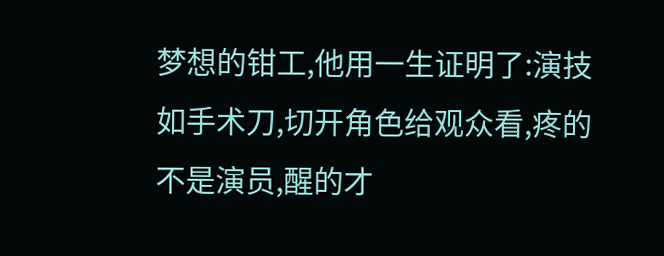梦想的钳工,他用一生证明了:演技如手术刀,切开角色给观众看,疼的不是演员,醒的才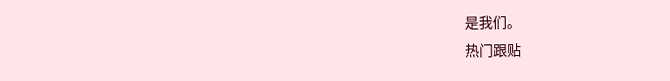是我们。
热门跟贴